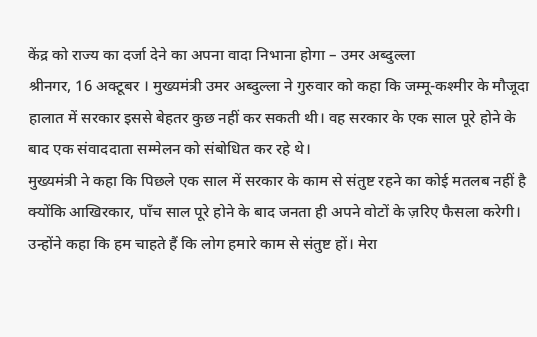केंद्र को राज्य का दर्जा देने का अपना वादा निभाना होगा – उमर अब्दुल्ला
श्रीनगर, 16 अक्टूबर । मुख्यमंत्री उमर अब्दुल्ला ने गुरुवार को कहा कि जम्मू-कश्मीर के मौजूदा हालात में सरकार इससे बेहतर कुछ नहीं कर सकती थी। वह सरकार के एक साल पूरे होने के बाद एक संवाददाता सम्मेलन को संबोधित कर रहे थे।
मुख्यमंत्री ने कहा कि पिछले एक साल में सरकार के काम से संतुष्ट रहने का कोई मतलब नहीं है क्योंकि आखिरकार, पाँच साल पूरे होने के बाद जनता ही अपने वोटों के ज़रिए फैसला करेगी। उन्होंने कहा कि हम चाहते हैं कि लोग हमारे काम से संतुष्ट हों। मेरा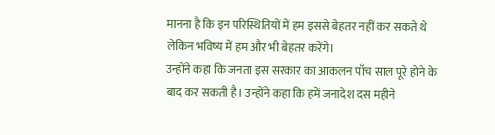मानना है कि इन परिस्थितियों में हम इससे बेहतर नहीं कर सकते थे लेकिन भविष्य में हम और भी बेहतर करेंगे।
उन्होंने कहा कि जनता इस सरकार का आकलन पाँच साल पूरे होने के बाद कर सकती है। उन्होंने कहा कि हमें जनादेश दस महीने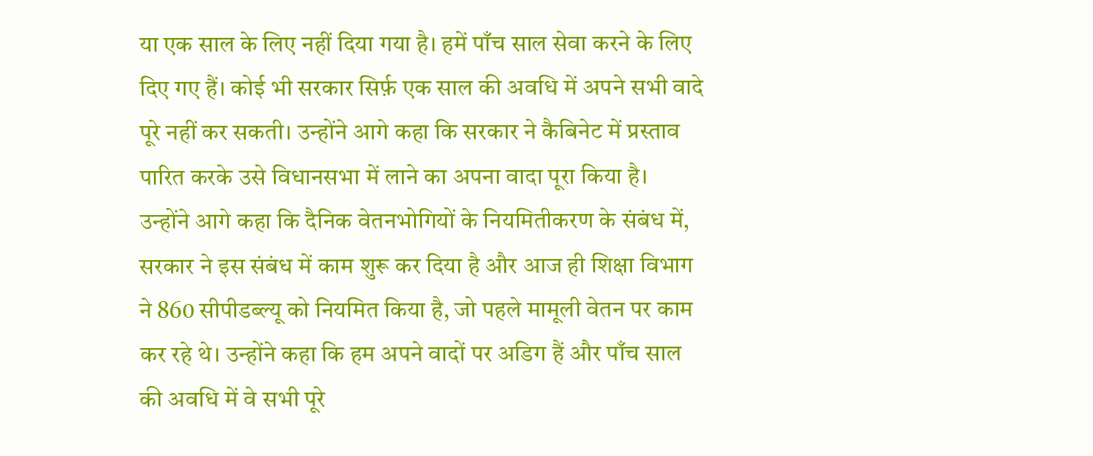या एक साल के लिए नहीं दिया गया है। हमें पाँच साल सेवा करने के लिए दिए गए हैं। कोई भी सरकार सिर्फ़ एक साल की अवधि में अपने सभी वादे पूरे नहीं कर सकती। उन्होंने आगे कहा कि सरकार ने कैबिनेट में प्रस्ताव पारित करके उसे विधानसभा में लाने का अपना वादा पूरा किया है।
उन्होंने आगे कहा कि दैनिक वेतनभोगियों के नियमितीकरण के संबंध में, सरकार ने इस संबंध में काम शुरू कर दिया है और आज ही शिक्षा विभाग ने 860 सीपीडब्ल्यू को नियमित किया है, जो पहले मामूली वेतन पर काम कर रहे थे। उन्होंने कहा कि हम अपने वादों पर अडिग हैं और पाँच साल की अवधि में वे सभी पूरे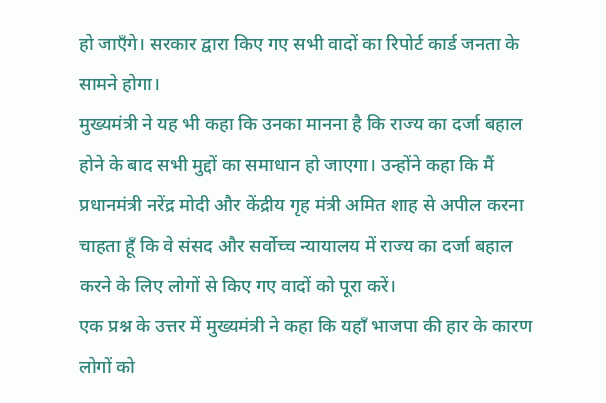हो जाएँगे। सरकार द्वारा किए गए सभी वादों का रिपोर्ट कार्ड जनता के सामने होगा।
मुख्यमंत्री ने यह भी कहा कि उनका मानना है कि राज्य का दर्जा बहाल होने के बाद सभी मुद्दों का समाधान हो जाएगा। उन्होंने कहा कि मैं प्रधानमंत्री नरेंद्र मोदी और केंद्रीय गृह मंत्री अमित शाह से अपील करना चाहता हूँ कि वे संसद और सर्वोच्च न्यायालय में राज्य का दर्जा बहाल करने के लिए लोगों से किए गए वादों को पूरा करें।
एक प्रश्न के उत्तर में मुख्यमंत्री ने कहा कि यहाँ भाजपा की हार के कारण लोगों को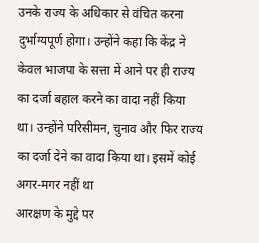उनके राज्य के अधिकार से वंचित करना दुर्भाग्यपूर्ण होगा। उन्होंने कहा कि केंद्र ने केवल भाजपा के सत्ता में आने पर ही राज्य का दर्जा बहाल करने का वादा नहीं किया था। उन्होंने परिसीमन, चुनाव और फिर राज्य का दर्जा देने का वादा किया था। इसमें कोई अगर-मगर नहीं था
आरक्षण के मुद्दे पर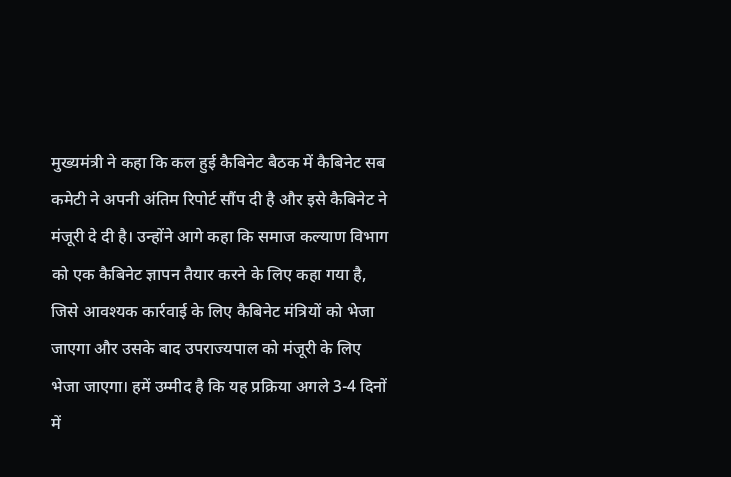मुख्यमंत्री ने कहा कि कल हुई कैबिनेट बैठक में कैबिनेट सब कमेटी ने अपनी अंतिम रिपोर्ट सौंप दी है और इसे कैबिनेट ने मंजूरी दे दी है। उन्होंने आगे कहा कि समाज कल्याण विभाग को एक कैबिनेट ज्ञापन तैयार करने के लिए कहा गया है, जिसे आवश्यक कार्रवाई के लिए कैबिनेट मंत्रियों को भेजा जाएगा और उसके बाद उपराज्यपाल को मंजूरी के लिए भेजा जाएगा। हमें उम्मीद है कि यह प्रक्रिया अगले 3-4 दिनों में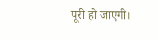पूरी हो जाएगी।